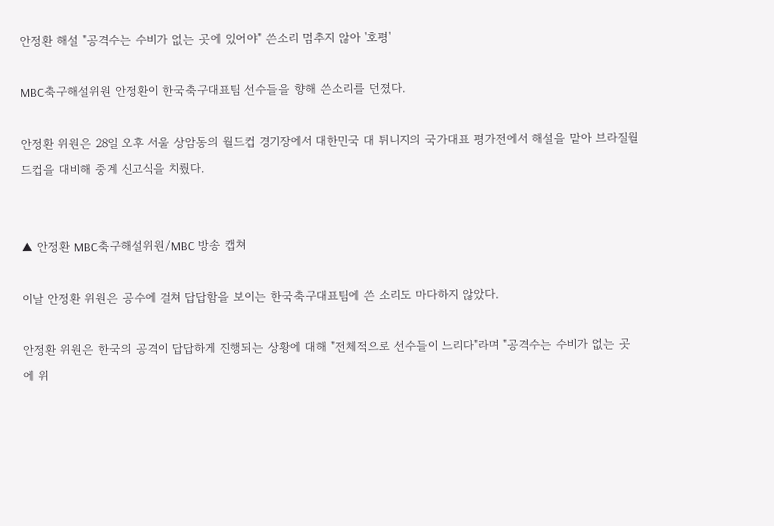안정환 해설 "공격수는 수비가 없는 곳에 있어야" 쓴소리 멈추지 않아 '호평'

MBC축구해설위원 안정환이 한국축구대표팀 선수들을 향해 쓴소리를 던졌다.

안정환 위원은 28일 오후 서울 상암동의 월드컵 경기장에서 대한민국 대 튀니지의 국가대표 평가전에서 해설을 맡아 브라질월드컵을 대비해 중계 신고식을 치뤘다.


▲ 안정환 MBC축구해설위원/MBC 방송 캡쳐

이날 안정환 위원은 공수에 걸쳐 답답함을 보이는 한국축구대표팀에 쓴 소리도 마다하지 않았다.

안정환 위원은 한국의 공격이 답답하게 진행되는 상황에 대해 "전체적으로 선수들이 느리다"라며 "공격수는 수비가 없는 곳에 위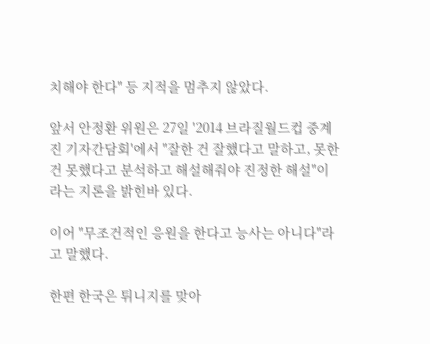치해야 한다" 등 지적을 멈추지 않았다.

앞서 안정환 위원은 27일 '2014 브라질월드컵 중계진 기자간담회'에서 "잘한 건 잘했다고 말하고, 못한 건 못했다고 분석하고 해설해줘야 진정한 해설"이라는 지론을 밝힌바 있다.

이어 "무조건적인 응원을 한다고 능사는 아니다"라고 말했다.

한편 한국은 튀니지를 맞아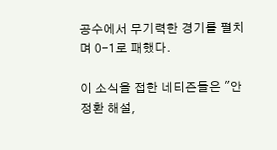공수에서 무기력한 경기를 펼치며 0-1로 패했다.

이 소식을 접한 네티즌들은 "안정환 해설,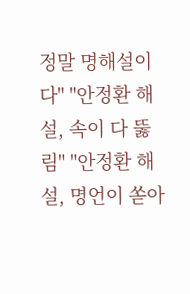정말 명해설이다" "안정환 해설, 속이 다 뚫림" "안정환 해설, 명언이 쏟아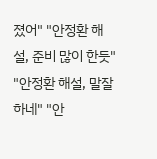졌어" "안정환 해설, 준비 많이 한듯" "안정환 해설, 말잘하네" "안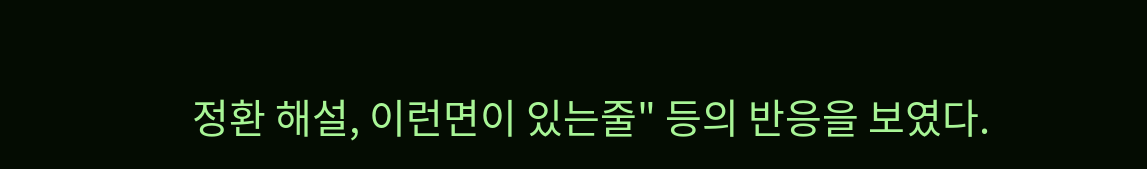정환 해설, 이런면이 있는줄" 등의 반응을 보였다.